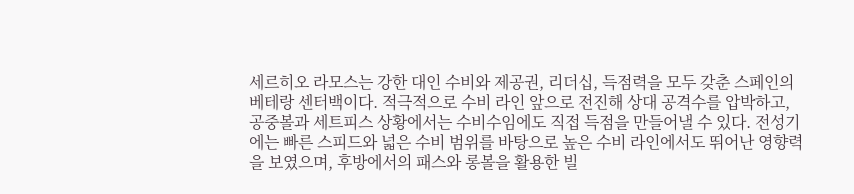세르히오 라모스는 강한 대인 수비와 제공권, 리더십, 득점력을 모두 갖춘 스페인의 베테랑 센터백이다. 적극적으로 수비 라인 앞으로 전진해 상대 공격수를 압박하고, 공중볼과 세트피스 상황에서는 수비수임에도 직접 득점을 만들어낼 수 있다. 전성기에는 빠른 스피드와 넓은 수비 범위를 바탕으로 높은 수비 라인에서도 뛰어난 영향력을 보였으며, 후방에서의 패스와 롱볼을 활용한 빌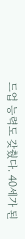드업 능력도 갖췄다. 40세가 된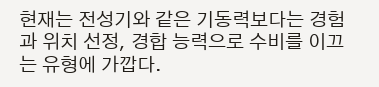현재는 전성기와 같은 기동력보다는 경험과 위치 선정, 경합 능력으로 수비를 이끄는 유형에 가깝다.